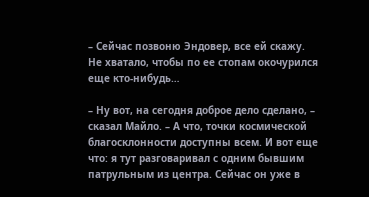– Сейчас позвоню Эндовер, все ей скажу. Не хватало, чтобы по ее стопам окочурился еще кто-нибудь…

– Ну вот, на сегодня доброе дело сделано, – сказал Майло. – А что, точки космической благосклонности доступны всем. И вот еще что: я тут разговаривал с одним бывшим патрульным из центра. Сейчас он уже в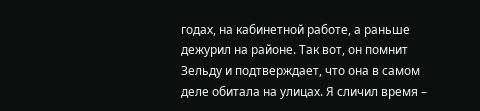годах, на кабинетной работе, а раньше дежурил на районе. Так вот, он помнит Зельду и подтверждает, что она в самом деле обитала на улицах. Я сличил время –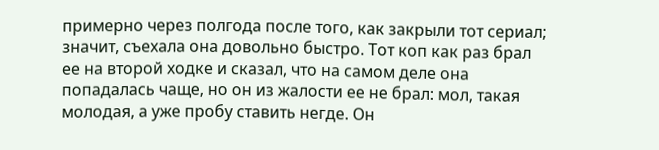примерно через полгода после того, как закрыли тот сериал; значит, съехала она довольно быстро. Тот коп как раз брал ее на второй ходке и сказал, что на самом деле она попадалась чаще, но он из жалости ее не брал: мол, такая молодая, а уже пробу ставить негде. Он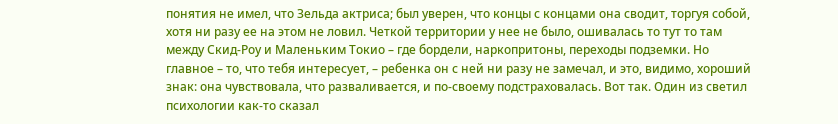понятия не имел, что Зельда актриса; был уверен, что концы с концами она сводит, торгуя собой, хотя ни разу ее на этом не ловил. Четкой территории у нее не было, ошивалась то тут то там между Скид-Роу и Маленьким Токио – где бордели, наркопритоны, переходы подземки. Но главное – то, что тебя интересует, – ребенка он с ней ни разу не замечал, и это, видимо, хороший знак: она чувствовала, что разваливается, и по-своему подстраховалась. Вот так. Один из светил психологии как-то сказал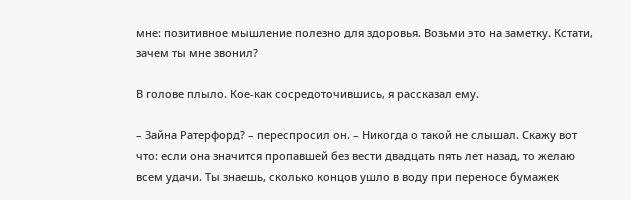мне: позитивное мышление полезно для здоровья. Возьми это на заметку. Кстати, зачем ты мне звонил?

В голове плыло. Кое-как сосредоточившись, я рассказал ему.

– Зайна Ратерфорд? – переспросил он. – Никогда о такой не слышал. Скажу вот что: если она значится пропавшей без вести двадцать пять лет назад, то желаю всем удачи. Ты знаешь, сколько концов ушло в воду при переносе бумажек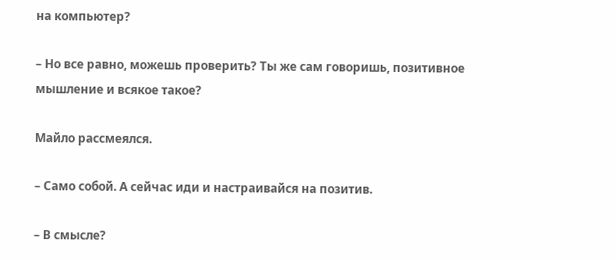на компьютер?

– Но все равно, можешь проверить? Ты же сам говоришь, позитивное мышление и всякое такое?

Майло рассмеялся.

– Само собой. А сейчас иди и настраивайся на позитив.

– В смысле?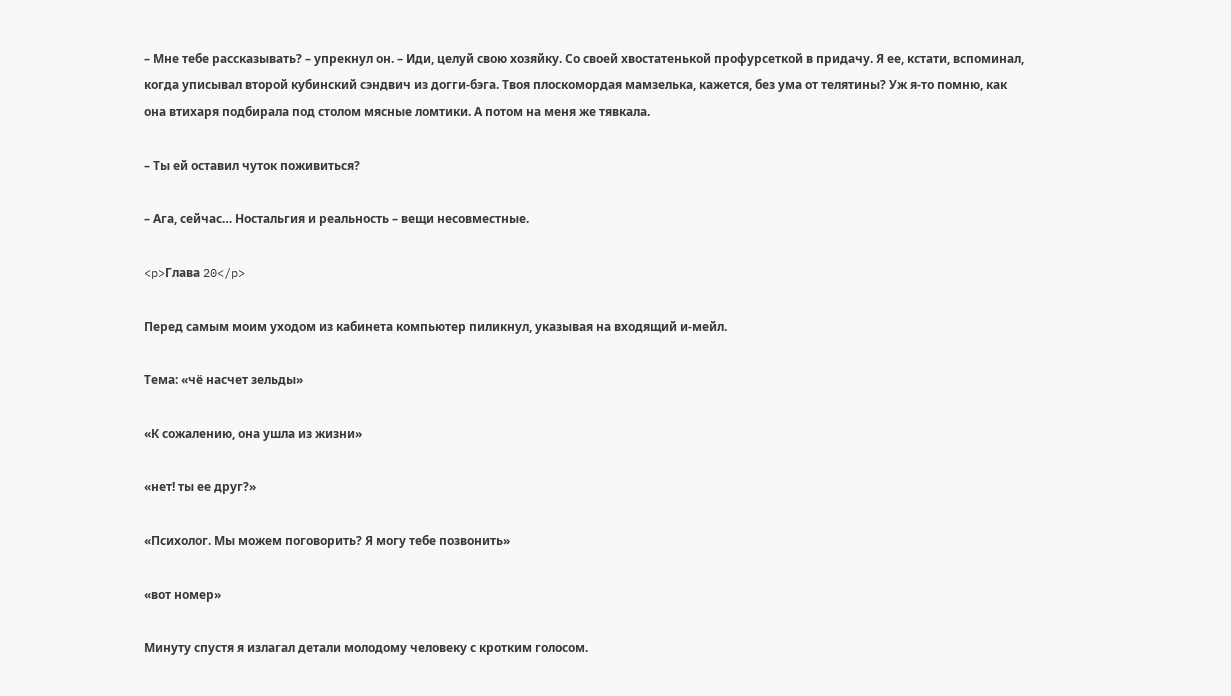– Мне тебе рассказывать? – упрекнул он. – Иди, целуй свою хозяйку. Со своей хвостатенькой профурсеткой в придачу. Я ее, кстати, вспоминал, когда уписывал второй кубинский сэндвич из догги-бэга. Твоя плоскомордая мамзелька, кажется, без ума от телятины? Уж я-то помню, как она втихаря подбирала под столом мясные ломтики. А потом на меня же тявкала.

– Ты ей оставил чуток поживиться?

– Ага, сейчас… Ностальгия и реальность – вещи несовместные.

<p>Глава 20</p>

Перед самым моим уходом из кабинета компьютер пиликнул, указывая на входящий и-мейл.

Тема: «чё насчет зельды»

«К сожалению, она ушла из жизни»

«нет! ты ее друг?»

«Психолог. Мы можем поговорить? Я могу тебе позвонить»

«вот номер»

Минуту спустя я излагал детали молодому человеку с кротким голосом.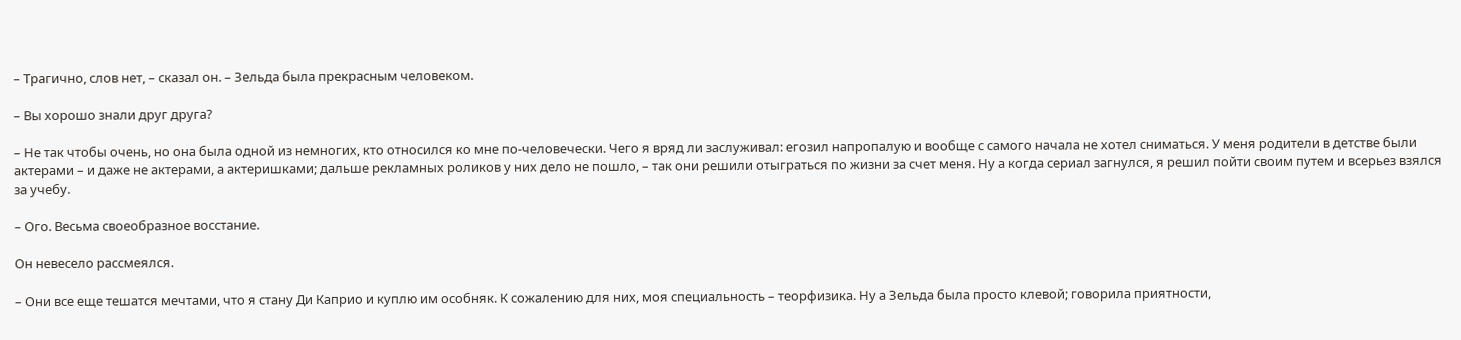– Трагично, слов нет, – сказал он. – Зельда была прекрасным человеком.

– Вы хорошо знали друг друга?

– Не так чтобы очень, но она была одной из немногих, кто относился ко мне по-человечески. Чего я вряд ли заслуживал: егозил напропалую и вообще с самого начала не хотел сниматься. У меня родители в детстве были актерами – и даже не актерами, а актеришками; дальше рекламных роликов у них дело не пошло, – так они решили отыграться по жизни за счет меня. Ну а когда сериал загнулся, я решил пойти своим путем и всерьез взялся за учебу.

– Ого. Весьма своеобразное восстание.

Он невесело рассмеялся.

– Они все еще тешатся мечтами, что я стану Ди Каприо и куплю им особняк. К сожалению для них, моя специальность – теорфизика. Ну а Зельда была просто клевой; говорила приятности,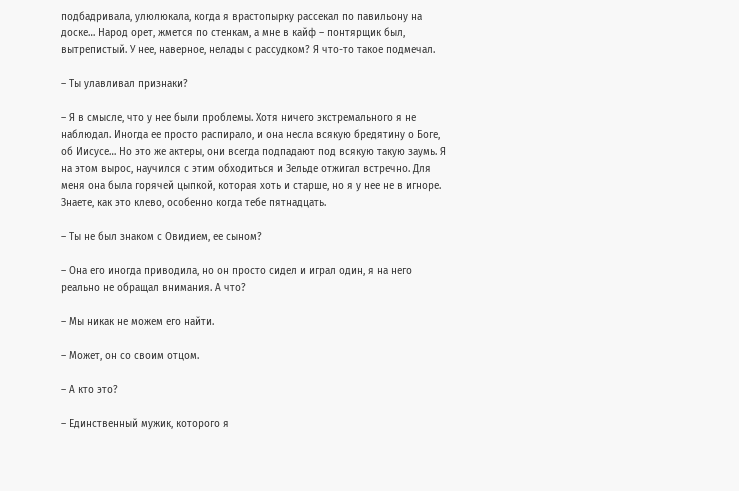подбадривала, улюлюкала, когда я врастопырку рассекал по павильону на доске… Народ орет, жмется по стенкам, а мне в кайф – понтярщик был, вытрепистый. У нее, наверное, нелады с рассудком? Я что-то такое подмечал.

– Ты улавливал признаки?

– Я в смысле, что у нее были проблемы. Хотя ничего экстремального я не наблюдал. Иногда ее просто распирало, и она несла всякую бредятину о Боге, об Иисусе… Но это же актеры, они всегда подпадают под всякую такую заумь. Я на этом вырос, научился с этим обходиться и Зельде отжигал встречно. Для меня она была горячей цыпкой, которая хоть и старше, но я у нее не в игноре. Знаете, как это клево, особенно когда тебе пятнадцать.

– Ты не был знаком с Овидием, ее сыном?

– Она его иногда приводила, но он просто сидел и играл один, я на него реально не обращал внимания. А что?

– Мы никак не можем его найти.

– Может, он со своим отцом.

– А кто это?

– Единственный мужик, которого я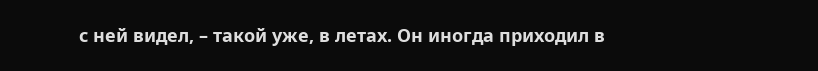с ней видел, – такой уже, в летах. Он иногда приходил в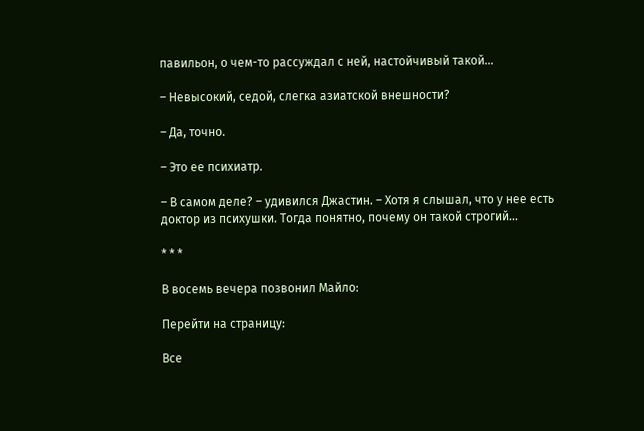павильон, о чем-то рассуждал с ней, настойчивый такой…

– Невысокий, седой, слегка азиатской внешности?

– Да, точно.

– Это ее психиатр.

– В самом деле? – удивился Джастин. – Хотя я слышал, что у нее есть доктор из психушки. Тогда понятно, почему он такой строгий…

* * *

В восемь вечера позвонил Майло:

Перейти на страницу:

Все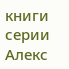книги серии Алекс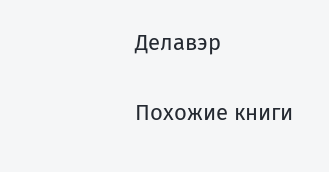Делавэр

Похожие книги